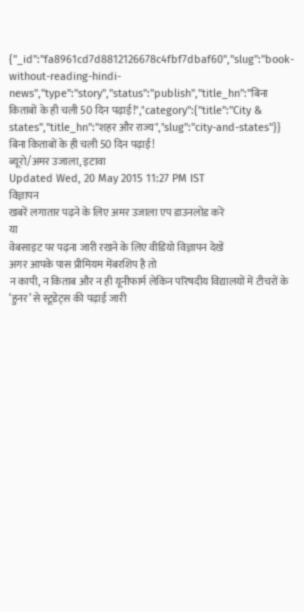{"_id":"fa8961cd7d8812126678c4fbf7dbaf60","slug":"book-without-reading-hindi-news","type":"story","status":"publish","title_hn":"बिना किताबों के ही चली 50 दिन पढ़ाई!","category":{"title":"City & states","title_hn":"शहर और राज्य","slug":"city-and-states"}}
बिना किताबों के ही चली 50 दिन पढ़ाई!
ब्यूरो/अमर उजाला, इटावा
Updated Wed, 20 May 2015 11:27 PM IST
विज्ञापन
खबरें लगातार पढ़ने के लिए अमर उजाला एप डाउनलोड करें
या
वेबसाइट पर पढ़ना जारी रखने के लिए वीडियो विज्ञापन देखें
अगर आपके पास प्रीमियम मेंबरशिप है तो
न कापी, न किताब और न ही यूनीफार्म लेकिन परिषदीय विद्यालयों में टीचरों के ‘हुनर’ से स्टूडेट्स की पढ़ाई जारी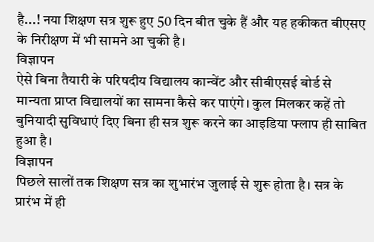है...! नया शिक्षण सत्र शुरू हुए 50 दिन बीत चुके हैं और यह हकीकत बीएसए के निरीक्षण में भी सामने आ चुकी है।
विज्ञापन
ऐसे बिना तैयारी के परिषदीय विद्यालय कान्वेंट और सीबीएसई बोर्ड से मान्यता प्राप्त विद्यालयों का सामना कैसे कर पाएंगे। कुल मिलकर कहें तो बुनियादी सुविधाएं दिए बिना ही सत्र शुरू करने का आइडिया फ्लाप ही साबित हुआ है।
विज्ञापन
पिछले सालों तक शिक्षण सत्र का शुभारंभ जुलाई से शुरू होता है। सत्र के प्रारंभ में ही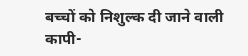बच्चों को निशुल्क दी जाने वाली कापी-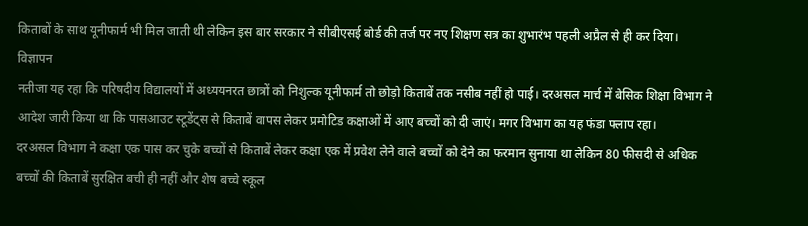किताबों के साथ यूनीफार्म भी मिल जाती थी लेकिन इस बार सरकार ने सीबीएसई बोर्ड की तर्ज पर नए शिक्षण सत्र का शुभारंभ पहली अप्रैल से ही कर दिया।
विज्ञापन
नतीजा यह रहा कि परिषदीय विद्यालयों में अध्ययनरत छात्रों को निशुल्क यूनीफार्म तो छोड़ो किताबें तक नसीब नहीं हो पाई। दरअसल मार्च में बेसिक शिक्षा विभाग ने आदेश जारी किया था कि पासआउट स्टूडेंट्स से किताबें वापस लेकर प्रमोटिड कक्षाओं में आए बच्चों को दी जाएं। मगर विभाग का यह फंडा फ्लाप रहा।
दरअसल विभाग ने कक्षा एक पास कर चुके बच्चों से किताबें लेकर कक्षा एक में प्रवेश लेने वाले बच्चों को देने का फरमान सुनाया था लेकिन 80 फीसदी से अधिक बच्चों की किताबें सुरक्षित बची ही नहीं और शेष बच्चे स्कूल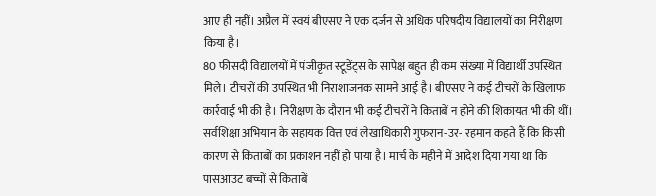आए ही नहीं। अप्रैल में स्वयं बीएसए ने एक दर्जन से अधिक परिषदीय विद्यालयों का निरीक्षण किया है।
80 फीसदी विद्यालयों में पंजीकृत स्टूडेंट्स के सापेक्ष बहुत ही कम संख्या में विद्यार्थी उपस्थित मिले। टीचरों की उपस्थित भी निराशाजनक सामने आई है। बीएसए ने कई टीचरों के खिलाफ कार्रवाई भी की है। निरीक्षण के दौरान भी कई टीचरों ने किताबें न होने की शिकायत भी की थीं।
सर्वशिक्षा अभियान के सहायक वित्त एवं लेखाधिकारी गुफरान-उर- रहमान कहते हैं कि किसी कारण से किताबों का प्रकाशन नहीं हो पाया है। मार्च के महीने में आदेश दिया गया था कि पासआउट बच्चों से किताबें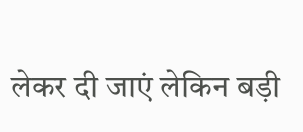लेकर दी जाएं लेकिन बड़ी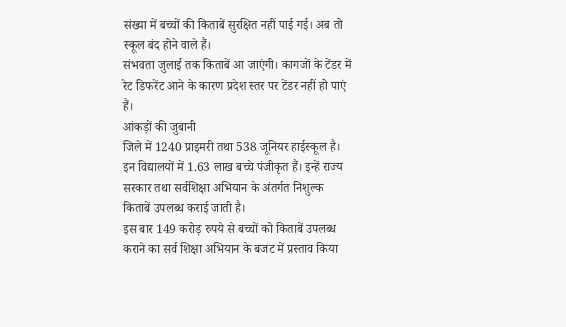संख्या में बच्चों की किताबें सुरक्षित नहीं पाई गई। अब तो स्कूल बंद होने वाले हैं।
संभवता जुलाई तक किताबें आ जाएंगी। कागजों के टेंडर में रेट डिफरेंट आने के कारण प्रदेश स्तर पर टेंडर नहीं हो पाएं हैं।
आंकड़ों की जुबानी
जिले में 1240 प्राइमरी तथा 538 जूनियर हाईस्कूल है। इन विद्यालयों में 1.63 लाख बच्चे पंजीकृत हैं। इन्हें राज्य सरकार तथा सर्वशिक्षा अभियान के अंतर्गत निशुल्क किताबें उपलब्ध कराई जाती है।
इस बार 149 करोड़ रुपये से बच्चों को किताबें उपलब्ध कराने का सर्व शिक्षा अभियान के बजट में प्रस्ताव किया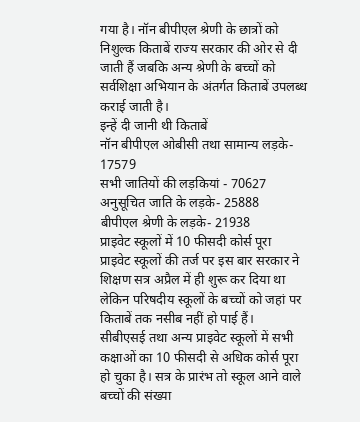गया है। नॉन बीपीएल श्रेणी के छात्रों को निशुल्क किताबें राज्य सरकार की ओर से दी जाती हैं जबकि अन्य श्रेणी के बच्चों को सर्वशिक्षा अभियान के अंतर्गत किताबें उपलब्ध कराई जाती है।
इन्हें दी जानी थी किताबें
नॉन बीपीएल ओबीसी तथा सामान्य लड़के- 17579
सभी जातियों की लड़कियां - 70627
अनुसूचित जाति के लड़के- 25888
बीपीएल श्रेणी के लड़के- 21938
प्राइवेट स्कूलों में 10 फीसदी कोर्स पूरा
प्राइवेट स्कूलों की तर्ज पर इस बार सरकार ने शिक्षण सत्र अप्रैल में ही शुरू कर दिया था लेकिन परिषदीय स्कूलों के बच्चों को जहां पर किताबें तक नसीब नहीं हो पाई हैं।
सीबीएसई तथा अन्य प्राइवेट स्कूलों में सभी कक्षाओं का 10 फीसदी से अधिक कोर्स पूरा हो चुका है। सत्र के प्रारंभ तो स्कूल आने वाले बच्चों की संख्या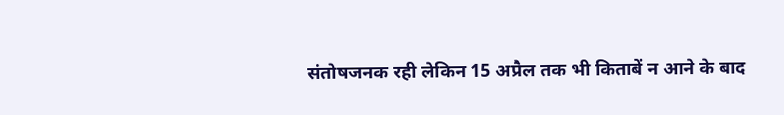संतोषजनक रही लेकिन 15 अप्रैल तक भी किताबें न आने के बाद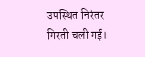उपस्थित निरंतर गिरती चली गई।